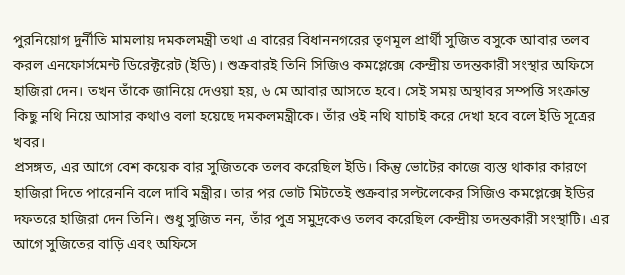পুরনিয়োগ দুর্নীতি মামলায় দমকলমন্ত্রী তথা এ বারের বিধাননগরের তৃণমূল প্রার্থী সুজিত বসুকে আবার তলব করল এনফোর্সমেন্ট ডিরেক্টরেট (ইডি)। শুক্রবারই তিনি সিজিও কমপ্লেক্সে কেন্দ্রীয় তদন্তকারী সংস্থার অফিসে হাজিরা দেন। তখন তাঁকে জানিয়ে দেওয়া হয়, ৬ মে আবার আসতে হবে। সেই সময় অস্থাবর সম্পত্তি সংক্রান্ত কিছু নথি নিয়ে আসার কথাও বলা হয়েছে দমকলমন্ত্রীকে। তাঁর ওই নথি যাচাই করে দেখা হবে বলে ইডি সূত্রের খবর।
প্রসঙ্গত, এর আগে বেশ কয়েক বার সুজিতকে তলব করেছিল ইডি। কিন্তু ভোটের কাজে ব্যস্ত থাকার কারণে হাজিরা দিতে পারেননি বলে দাবি মন্ত্রীর। তার পর ভোট মিটতেই শুক্রবার সল্টলেকের সিজিও কমপ্লেক্সে ইডির দফতরে হাজিরা দেন তিনি। শুধু সুজিত নন, তাঁর পুত্র সমুদ্রকেও তলব করেছিল কেন্দ্রীয় তদন্তকারী সংস্থাটি। এর আগে সুজিতের বাড়ি এবং অফিসে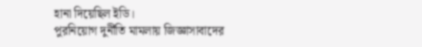হানা দিয়েছিল ইডি।
পুরনিয়োগ দুর্নীতি মামলায় জিজ্ঞাসাবাদের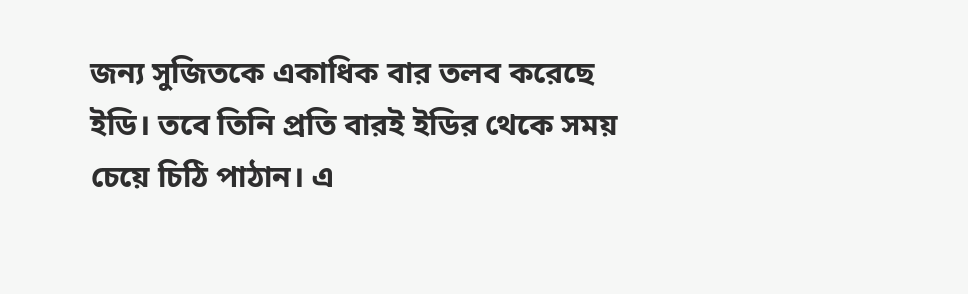জন্য সুজিতকে একাধিক বার তলব করেছে ইডি। তবে তিনি প্রতি বারই ইডির থেকে সময় চেয়ে চিঠি পাঠান। এ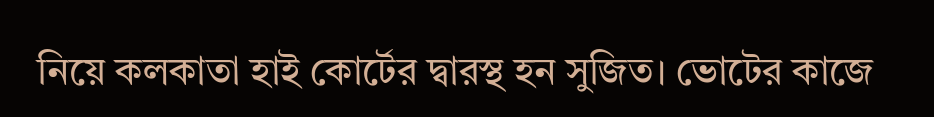নিয়ে কলকাতা হাই কোর্টের দ্বারস্থ হন সুজিত। ভোটের কাজে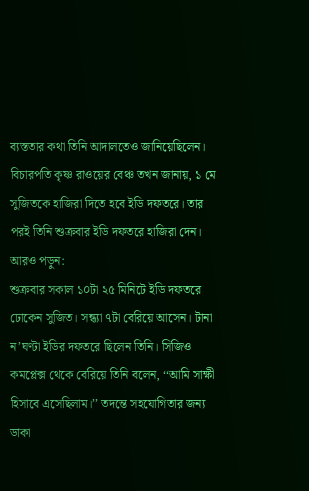ব্যস্ততার কথা তিনি আদালতেও জানিয়েছিলেন। বিচারপতি কৃষ্ণ রাওয়ের বেঞ্চ তখন জানায়, ১ মে সুজিতকে হাজিরা দিতে হবে ইডি দফতরে। তার পরই তিনি শুক্রবার ইডি দফতরে হাজিরা দেন।
আরও পড়ুন:
শুক্রবার সকাল ১০টা ২৫ মিনিটে ইডি দফতরে ঢোকেন সুজিত। সন্ধ্যা ৭টা বেরিয়ে আসেন। টানা ন’ঘণ্টা ইডির দফতরে ছিলেন তিনি। সিজিও কমপ্লেক্স থেকে বেরিয়ে তিনি বলেন, ‘‘আমি সাক্ষী হিসাবে এসেছিলাম।’’ তদন্তে সহযোগিতার জন্য ডাকা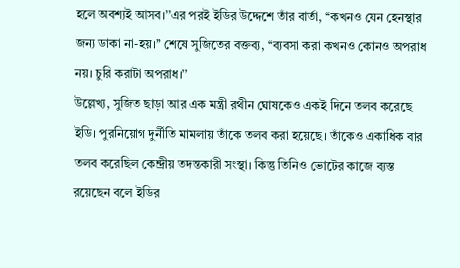হলে অবশ্যই আসব।’’এর পরই ইডির উদ্দেশে তাঁর বার্তা, ‘‘কখনও যেন হেনস্থার জন্য ডাকা না-হয়।’’ শেষে সুজিতের বক্তব্য, ‘‘ব্যবসা করা কখনও কোনও অপরাধ নয়। চুরি করাটা অপরাধ।’’
উল্লেখ্য, সুজিত ছাড়া আর এক মন্ত্রী রথীন ঘোষকেও একই দিনে তলব করেছে ইডি। পুরনিয়োগ দুর্নীতি মামলায় তাঁকে তলব করা হয়েছে। তাঁকেও একাধিক বার তলব করেছিল কেন্দ্রীয় তদন্তকারী সংস্থা। কিন্তু তিনিও ভোটের কাজে ব্যস্ত রয়েছেন বলে ইডির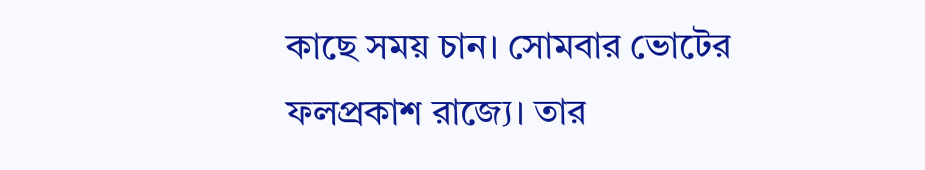কাছে সময় চান। সোমবার ভোটের ফলপ্রকাশ রাজ্যে। তার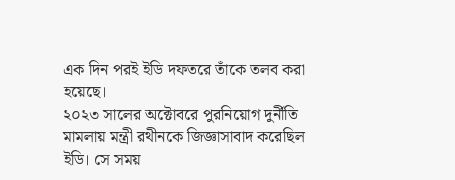এক দিন পরই ইডি দফতরে তাঁকে তলব করা হয়েছে।
২০২৩ সালের অক্টোবরে পুরনিয়োগ দুর্নীতি মামলায় মন্ত্রী রথীনকে জিজ্ঞাসাবাদ করেছিল ইডি। সে সময়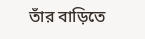তাঁর বাড়িতে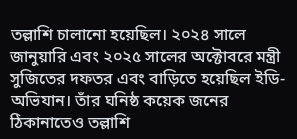তল্লাশি চালানো হয়েছিল। ২০২৪ সালে জানুয়ারি এবং ২০২৫ সালের অক্টোবরে মন্ত্রী সুজিতের দফতর এবং বাড়িতে হয়েছিল ইডি-অভিযান। তাঁর ঘনিষ্ঠ কয়েক জনের ঠিকানাতেও তল্লাশি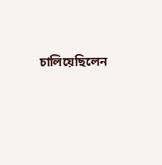চালিয়েছিলেন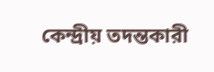কেন্দ্রীয় তদন্তকারী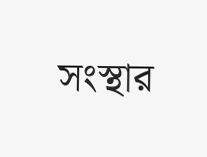সংস্থার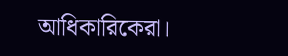আধিকারিকেরা।